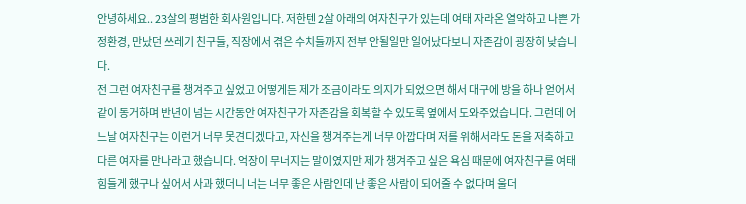안녕하세요.. 23살의 평범한 회사원입니다. 저한텐 2살 아래의 여자친구가 있는데 여태 자라온 열악하고 나쁜 가정환경, 만났던 쓰레기 친구들, 직장에서 겪은 수치들까지 전부 안될일만 일어났다보니 자존감이 굉장히 낮습니다.
전 그런 여자친구를 챙겨주고 싶었고 어떻게든 제가 조금이라도 의지가 되었으면 해서 대구에 방을 하나 얻어서 같이 동거하며 반년이 넘는 시간동안 여자친구가 자존감을 회복할 수 있도록 옆에서 도와주었습니다. 그런데 어느날 여자친구는 이런거 너무 못견디겠다고, 자신을 챙겨주는게 너무 아깝다며 저를 위해서라도 돈을 저축하고 다른 여자를 만나라고 했습니다. 억장이 무너지는 말이였지만 제가 챙겨주고 싶은 욕심 때문에 여자친구를 여태 힘들게 했구나 싶어서 사과 했더니 너는 너무 좋은 사람인데 난 좋은 사람이 되어줄 수 없다며 울더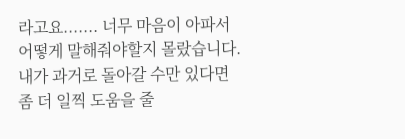라고요....... 너무 마음이 아파서 어떻게 말해줘야할지 몰랐습니다. 내가 과거로 돌아갈 수만 있다면 좀 더 일찍 도움을 줄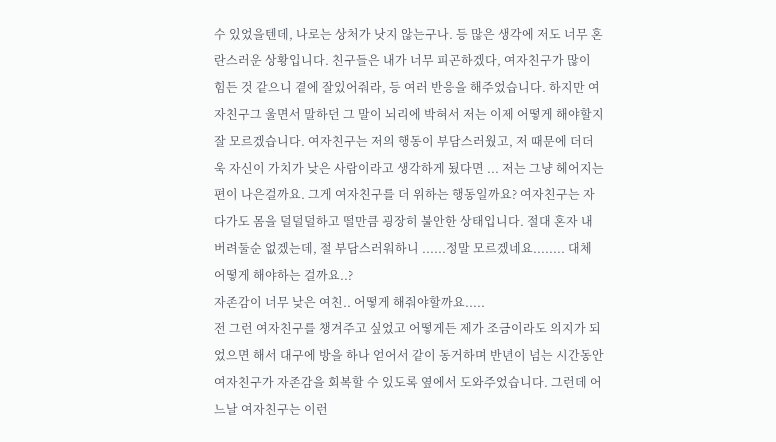수 있었을텐데, 나로는 상처가 낫지 않는구나. 등 많은 생각에 저도 너무 혼란스러운 상황입니다. 친구들은 내가 너무 피곤하겠다, 여자친구가 많이 힘든 것 같으니 곁에 잘있어줘라, 등 여러 반응을 해주었습니다. 하지만 여자친구그 울면서 말하던 그 말이 뇌리에 박혀서 저는 이제 어떻게 해야할지 잘 모르겠습니다. 여자친구는 저의 행동이 부담스러웠고, 저 때문에 더더욱 자신이 가치가 낮은 사람이라고 생각하게 됬다면 ... 저는 그냥 헤어지는 편이 나은걸까요. 그게 여자친구를 더 위하는 행동일까요? 여자친구는 자다가도 몸을 덜덜덜하고 떨만큼 굉장히 불안한 상태입니다. 절대 혼자 내버려둘순 없겠는데, 절 부담스러워하니 ......정말 모르겠네요........ 대체 어떻게 해야하는 걸까요..?
자존감이 너무 낮은 여친.. 어떻게 해줘야할까요.....
전 그런 여자친구를 챙겨주고 싶었고 어떻게든 제가 조금이라도 의지가 되었으면 해서 대구에 방을 하나 얻어서 같이 동거하며 반년이 넘는 시간동안 여자친구가 자존감을 회복할 수 있도록 옆에서 도와주었습니다. 그런데 어느날 여자친구는 이런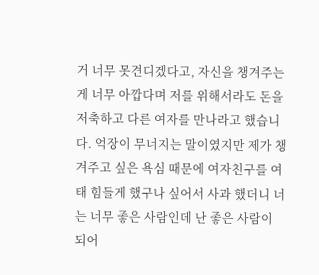거 너무 못견디겠다고, 자신을 챙겨주는게 너무 아깝다며 저를 위해서라도 돈을 저축하고 다른 여자를 만나라고 했습니다. 억장이 무너지는 말이였지만 제가 챙겨주고 싶은 욕심 때문에 여자친구를 여태 힘들게 했구나 싶어서 사과 했더니 너는 너무 좋은 사람인데 난 좋은 사람이 되어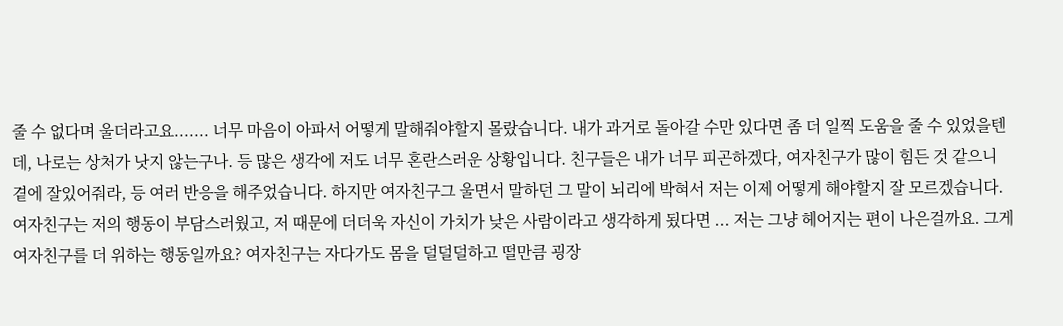줄 수 없다며 울더라고요....... 너무 마음이 아파서 어떻게 말해줘야할지 몰랐습니다. 내가 과거로 돌아갈 수만 있다면 좀 더 일찍 도움을 줄 수 있었을텐데, 나로는 상처가 낫지 않는구나. 등 많은 생각에 저도 너무 혼란스러운 상황입니다. 친구들은 내가 너무 피곤하겠다, 여자친구가 많이 힘든 것 같으니 곁에 잘있어줘라, 등 여러 반응을 해주었습니다. 하지만 여자친구그 울면서 말하던 그 말이 뇌리에 박혀서 저는 이제 어떻게 해야할지 잘 모르겠습니다. 여자친구는 저의 행동이 부담스러웠고, 저 때문에 더더욱 자신이 가치가 낮은 사람이라고 생각하게 됬다면 ... 저는 그냥 헤어지는 편이 나은걸까요. 그게 여자친구를 더 위하는 행동일까요? 여자친구는 자다가도 몸을 덜덜덜하고 떨만큼 굉장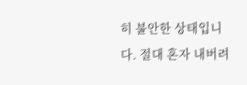히 불안한 상태입니다. 절대 혼자 내버려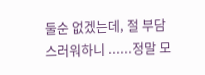둘순 없겠는데, 절 부담스러워하니 ......정말 모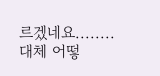르겠네요........ 대체 어떻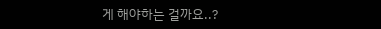게 해야하는 걸까요..?